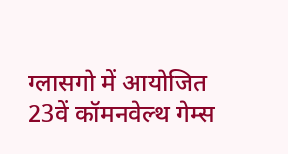ग्लासगो में आयोजित 23वें कॉमनवेल्थ गेम्स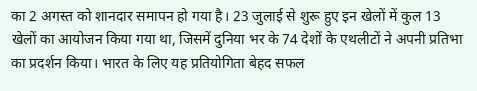का 2 अगस्त को शानदार समापन हो गया है। 23 जुलाई से शुरू हुए इन खेलों में कुल 13 खेलों का आयोजन किया गया था, जिसमें दुनिया भर के 74 देशों के एथलीटों ने अपनी प्रतिभा का प्रदर्शन किया। भारत के लिए यह प्रतियोगिता बेहद सफल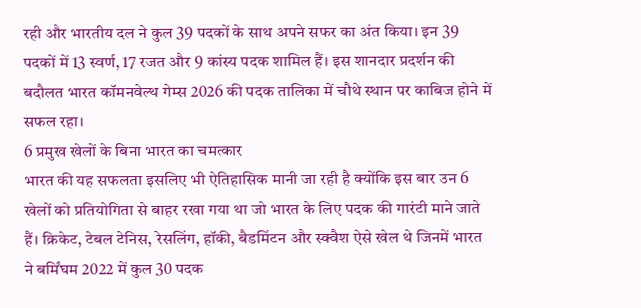रही और भारतीय दल ने कुल 39 पदकों के साथ अपने सफर का अंत किया। इन 39 पदकों में 13 स्वर्ण, 17 रजत और 9 कांस्य पदक शामिल हैं। इस शानदार प्रदर्शन की बदौलत भारत कॉमनवेल्थ गेम्स 2026 की पदक तालिका में चौथे स्थान पर काबिज होने में सफल रहा।
6 प्रमुख खेलों के बिना भारत का चमत्कार
भारत की यह सफलता इसलिए भी ऐतिहासिक मानी जा रही है क्योंकि इस बार उन 6 खेलों को प्रतियोगिता से बाहर रखा गया था जो भारत के लिए पदक की गारंटी माने जाते हैं। क्रिकेट, टेबल टेनिस, रेसलिंग, हॉकी, बैडमिंटन और स्क्वैश ऐसे खेल थे जिनमें भारत ने बर्मिंघम 2022 में कुल 30 पदक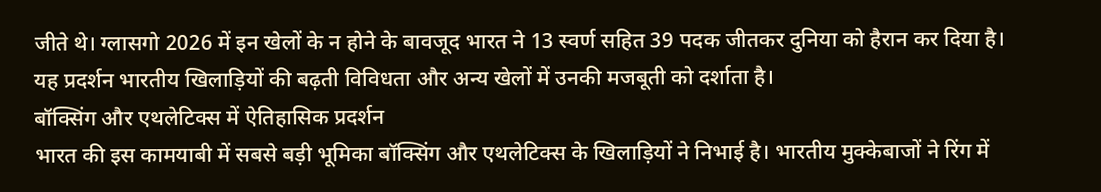जीते थे। ग्लासगो 2026 में इन खेलों के न होने के बावजूद भारत ने 13 स्वर्ण सहित 39 पदक जीतकर दुनिया को हैरान कर दिया है। यह प्रदर्शन भारतीय खिलाड़ियों की बढ़ती विविधता और अन्य खेलों में उनकी मजबूती को दर्शाता है।
बॉक्सिंग और एथलेटिक्स में ऐतिहासिक प्रदर्शन
भारत की इस कामयाबी में सबसे बड़ी भूमिका बॉक्सिंग और एथलेटिक्स के खिलाड़ियों ने निभाई है। भारतीय मुक्केबाजों ने रिंग में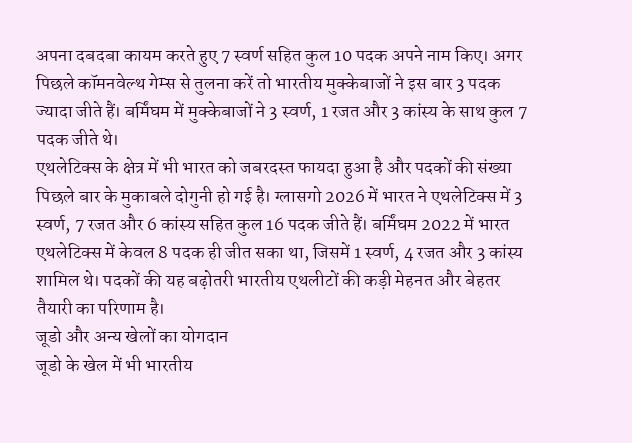अपना दबदबा कायम करते हुए 7 स्वर्ण सहित कुल 10 पदक अपने नाम किए। अगर पिछले कॉमनवेल्थ गेम्स से तुलना करें तो भारतीय मुक्केबाजों ने इस बार 3 पदक ज्यादा जीते हैं। बर्मिंघम में मुक्केबाजों ने 3 स्वर्ण, 1 रजत और 3 कांस्य के साथ कुल 7 पदक जीते थे।
एथलेटिक्स के क्षेत्र में भी भारत को जबरदस्त फायदा हुआ है और पदकों की संख्या पिछले बार के मुकाबले दोगुनी हो गई है। ग्लासगो 2026 में भारत ने एथलेटिक्स में 3 स्वर्ण, 7 रजत और 6 कांस्य सहित कुल 16 पदक जीते हैं। बर्मिंघम 2022 में भारत एथलेटिक्स में केवल 8 पदक ही जीत सका था, जिसमें 1 स्वर्ण, 4 रजत और 3 कांस्य शामिल थे। पदकों की यह बढ़ोतरी भारतीय एथलीटों की कड़ी मेहनत और बेहतर तैयारी का परिणाम है।
जूडो और अन्य खेलों का योगदान
जूडो के खेल में भी भारतीय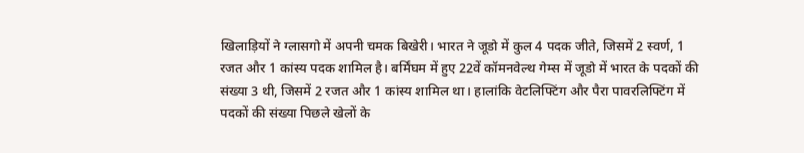खिलाड़ियों ने ग्लासगो में अपनी चमक बिखेरी। भारत ने जूडो में कुल 4 पदक जीते, जिसमें 2 स्वर्ण, 1 रजत और 1 कांस्य पदक शामिल है। बर्मिंघम में हुए 22वें कॉमनवेल्थ गेम्स में जूडो में भारत के पदकों की संख्या 3 थी, जिसमें 2 रजत और 1 कांस्य शामिल था। हालांकि वेटलिफ्टिंग और पैरा पावरलिफ्टिंग में पदकों की संख्या पिछले खेलों के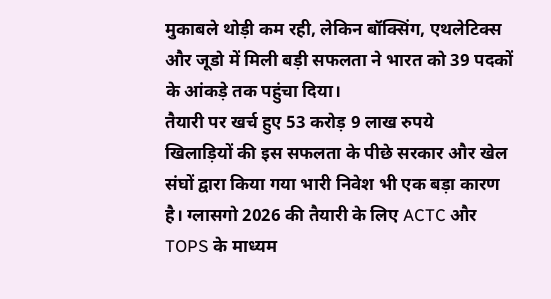मुकाबले थोड़ी कम रही, लेकिन बॉक्सिंग, एथलेटिक्स और जूडो में मिली बड़ी सफलता ने भारत को 39 पदकों के आंकड़े तक पहुंचा दिया।
तैयारी पर खर्च हुए 53 करोड़ 9 लाख रुपये
खिलाड़ियों की इस सफलता के पीछे सरकार और खेल संघों द्वारा किया गया भारी निवेश भी एक बड़ा कारण है। ग्लासगो 2026 की तैयारी के लिए ACTC और TOPS के माध्यम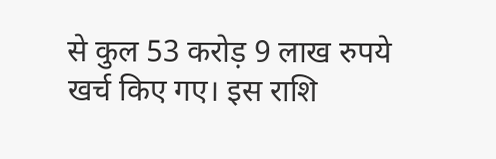से कुल 53 करोड़ 9 लाख रुपये खर्च किए गए। इस राशि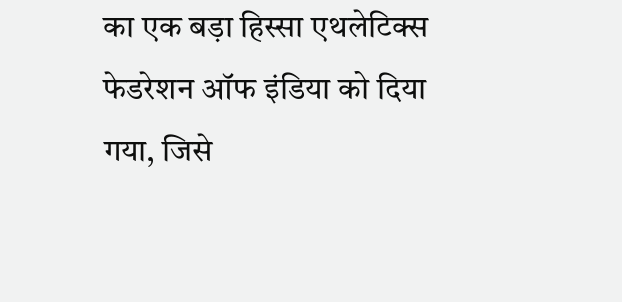का एक बड़ा हिस्सा एथलेटिक्स फेडरेशन ऑफ इंडिया को दिया गया, जिसे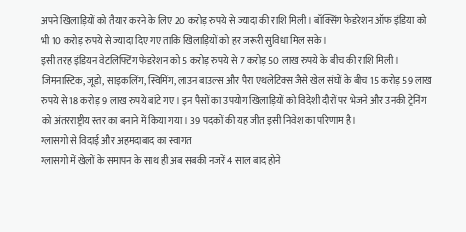अपने खिलाड़ियों को तैयार करने के लिए 20 करोड़ रुपये से ज्यादा की राशि मिली। बॉक्सिंग फेडरेशन ऑफ इंडिया को भी 10 करोड़ रुपये से ज्यादा दिए गए ताकि खिलाड़ियों को हर जरूरी सुविधा मिल सके।
इसी तरह इंडियन वेटलिफ्टिंग फेडरेशन को 5 करोड़ रुपये से 7 करोड़ 50 लाख रुपये के बीच की राशि मिली। जिमनास्टिक, जूडो, साइकलिंग, स्विमिंग, लाउन बाउल्स और पैरा एथलेटिक्स जैसे खेल संघों के बीच 15 करोड़ 59 लाख रुपये से 18 करोड़ 9 लाख रुपये बांटे गए। इन पैसों का उपयोग खिलाड़ियों को विदेशी दौरों पर भेजने और उनकी ट्रेनिंग को अंतरराष्ट्रीय स्तर का बनाने में किया गया। 39 पदकों की यह जीत इसी निवेश का परिणाम है।
ग्लासगो से विदाई और अहमदाबाद का स्वागत
ग्लासगो में खेलों के समापन के साथ ही अब सबकी नजरें 4 साल बाद होने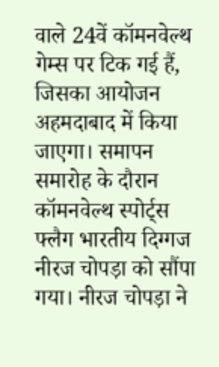वाले 24वें कॉमनवेल्थ गेम्स पर टिक गई हैं, जिसका आयोजन अहमदाबाद में किया जाएगा। समापन समारोह के दौरान कॉमनवेल्थ स्पोर्ट्स फ्लैग भारतीय दिग्गज नीरज चोपड़ा को सौंपा गया। नीरज चोपड़ा ने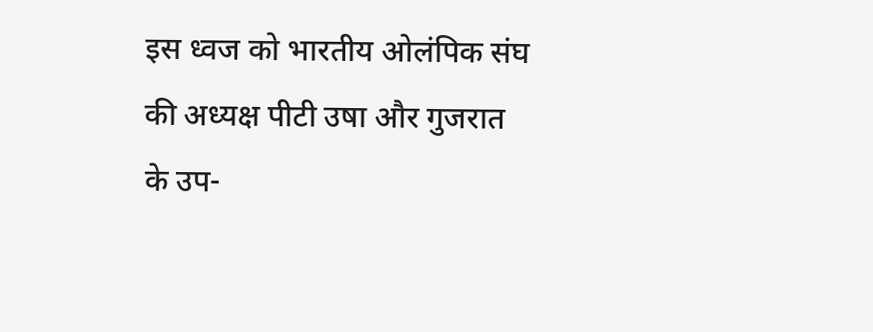इस ध्वज को भारतीय ओलंपिक संघ की अध्यक्ष पीटी उषा और गुजरात के उप-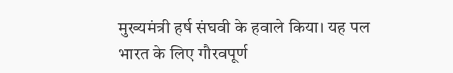मुख्यमंत्री हर्ष संघवी के हवाले किया। यह पल भारत के लिए गौरवपूर्ण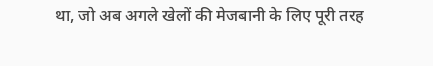था, जो अब अगले खेलों की मेजबानी के लिए पूरी तरह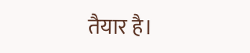तैयार है।